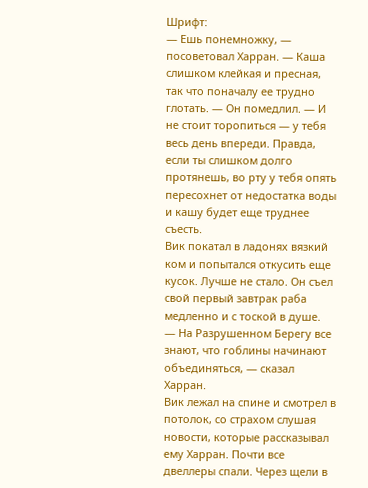Шрифт:
— Ешь понемножку, — посоветовал Харран. — Каша слишком клейкая и пресная, так что поначалу ее трудно глотать. — Он помедлил. — И не стоит торопиться — у тебя весь день впереди. Правда, если ты слишком долго протянешь, во рту у тебя опять пересохнет от недостатка воды и кашу будет еще труднее съесть.
Вик покатал в ладонях вязкий ком и попытался откусить еще кусок. Лучше не стало. Он съел свой первый завтрак раба медленно и с тоской в душе.
— На Разрушенном Берегу все знают, что гоблины начинают объединяться, — сказал Харран.
Вик лежал на спине и смотрел в потолок, со страхом слушая новости, которые рассказывал ему Харран. Почти все двеллеры спали. Через щели в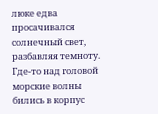люке едва просачивался солнечный свет, разбавляя темноту.
Где-то над головой морские волны бились в корпус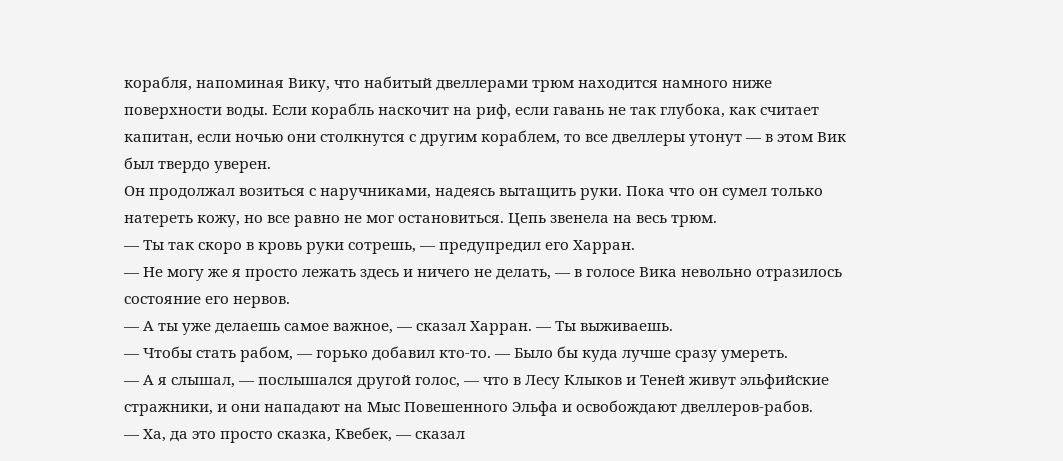корабля, напоминая Вику, что набитый двеллерами трюм находится намного ниже поверхности воды. Если корабль наскочит на риф, если гавань не так глубока, как считает капитан, если ночью они столкнутся с другим кораблем, то все двеллеры утонут — в этом Вик был твердо уверен.
Он продолжал возиться с наручниками, надеясь вытащить руки. Пока что он сумел только натереть кожу, но все равно не мог остановиться. Цепь звенела на весь трюм.
— Ты так скоро в кровь руки сотрешь, — предупредил его Харран.
— Не могу же я просто лежать здесь и ничего не делать, — в голосе Вика невольно отразилось состояние его нервов.
— А ты уже делаешь самое важное, — сказал Харран. — Ты выживаешь.
— Чтобы стать рабом, — горько добавил кто-то. — Было бы куда лучше сразу умереть.
— А я слышал, — послышался другой голос, — что в Лесу Клыков и Теней живут эльфийские стражники, и они нападают на Мыс Повешенного Эльфа и освобождают двеллеров-рабов.
— Ха, да это просто сказка, Квебек, — сказал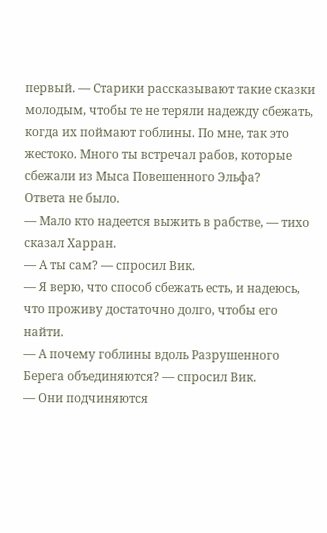первый. — Старики рассказывают такие сказки молодым, чтобы те не теряли надежду сбежать, когда их поймают гоблины. По мне, так это жестоко. Много ты встречал рабов, которые сбежали из Мыса Повешенного Эльфа?
Ответа не было.
— Мало кто надеется выжить в рабстве, — тихо сказал Харран.
— А ты сам? — спросил Вик.
— Я верю, что способ сбежать есть, и надеюсь, что проживу достаточно долго, чтобы его найти.
— А почему гоблины вдоль Разрушенного Берега объединяются? — спросил Вик.
— Они подчиняются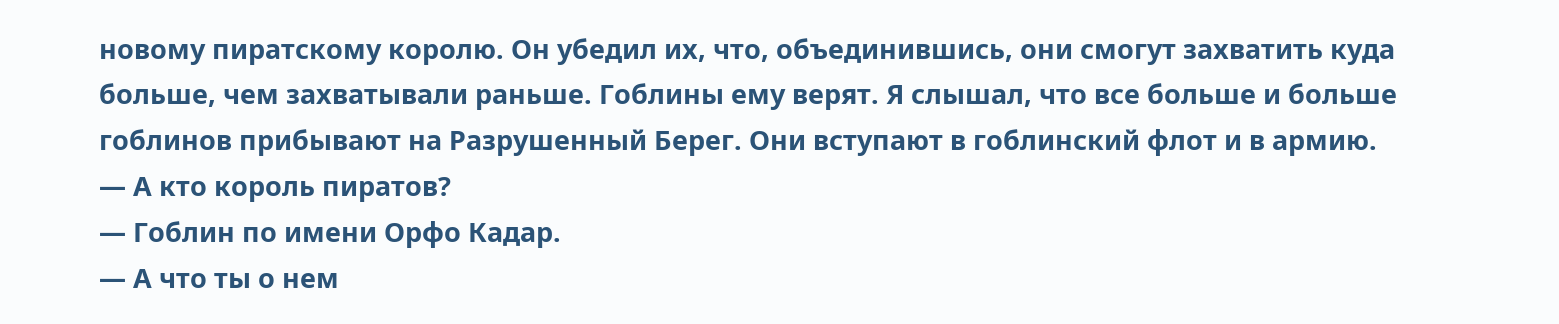новому пиратскому королю. Он убедил их, что, объединившись, они смогут захватить куда больше, чем захватывали раньше. Гоблины ему верят. Я слышал, что все больше и больше гоблинов прибывают на Разрушенный Берег. Они вступают в гоблинский флот и в армию.
— А кто король пиратов?
— Гоблин по имени Орфо Кадар.
— А что ты о нем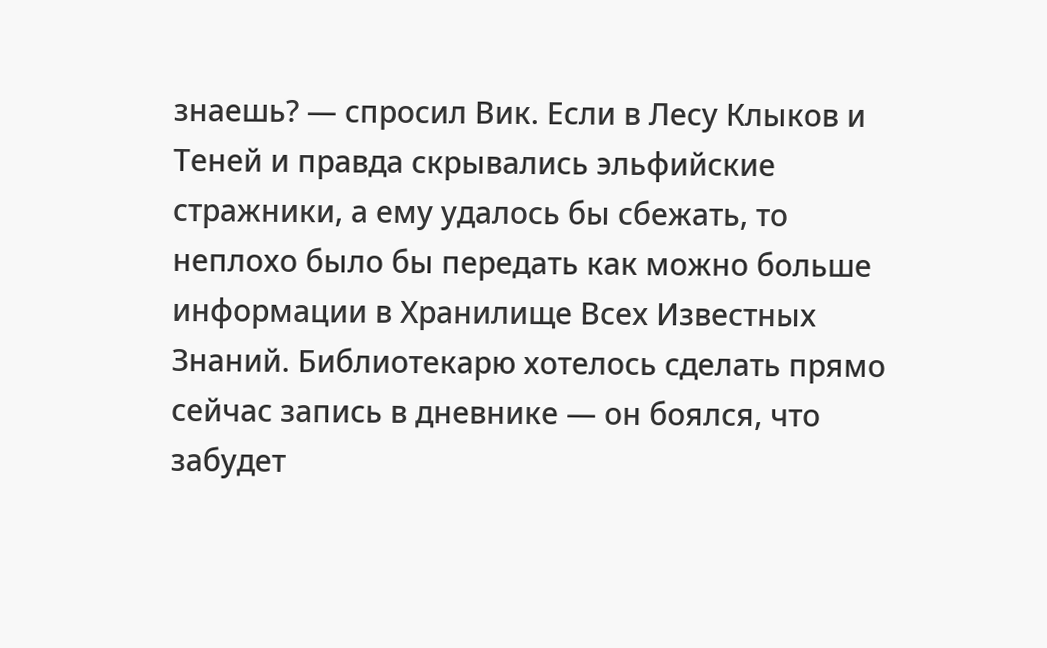знаешь? — спросил Вик. Если в Лесу Клыков и Теней и правда скрывались эльфийские стражники, а ему удалось бы сбежать, то неплохо было бы передать как можно больше информации в Хранилище Всех Известных Знаний. Библиотекарю хотелось сделать прямо сейчас запись в дневнике — он боялся, что забудет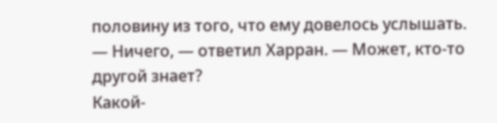половину из того, что ему довелось услышать.
— Ничего, — ответил Харран. — Может, кто-то другой знает?
Какой-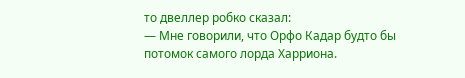то двеллер робко сказал:
— Мне говорили, что Орфо Кадар будто бы потомок самого лорда Харриона.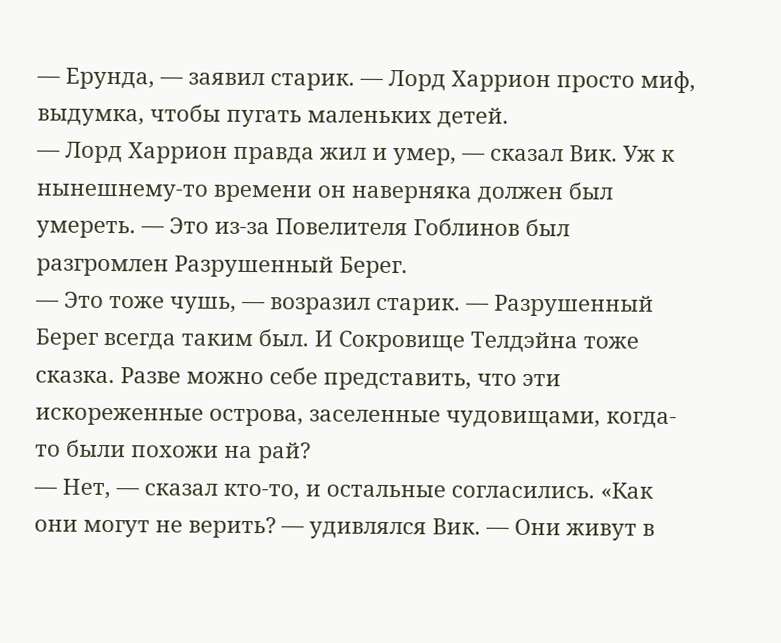— Ерунда, — заявил старик. — Лорд Харрион просто миф, выдумка, чтобы пугать маленьких детей.
— Лорд Харрион правда жил и умер, — сказал Вик. Уж к нынешнему-то времени он наверняка должен был умереть. — Это из-за Повелителя Гоблинов был разгромлен Разрушенный Берег.
— Это тоже чушь, — возразил старик. — Разрушенный Берег всегда таким был. И Сокровище Телдэйна тоже сказка. Разве можно себе представить, что эти искореженные острова, заселенные чудовищами, когда-то были похожи на рай?
— Нет, — сказал кто-то, и остальные согласились. «Как они могут не верить? — удивлялся Вик. — Они живут в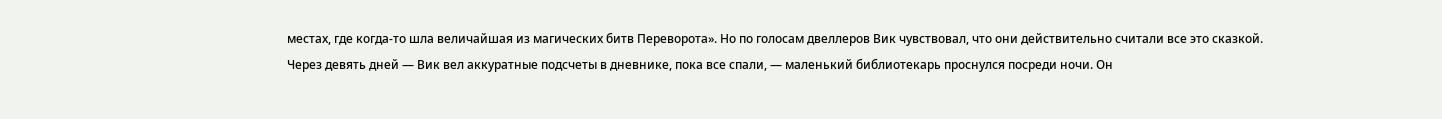местах, где когда-то шла величайшая из магических битв Переворота». Но по голосам двеллеров Вик чувствовал, что они действительно считали все это сказкой.
Через девять дней — Вик вел аккуратные подсчеты в дневнике, пока все спали, — маленький библиотекарь проснулся посреди ночи. Он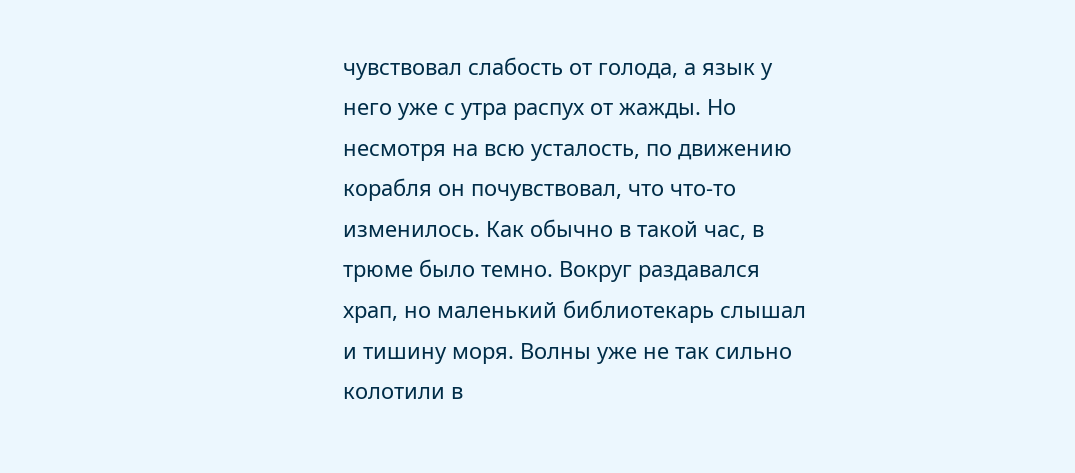чувствовал слабость от голода, а язык у него уже с утра распух от жажды. Но несмотря на всю усталость, по движению корабля он почувствовал, что что-то изменилось. Как обычно в такой час, в трюме было темно. Вокруг раздавался храп, но маленький библиотекарь слышал и тишину моря. Волны уже не так сильно колотили в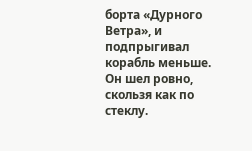борта «Дурного Ветра», и подпрыгивал корабль меньше. Он шел ровно, скользя как по стеклу.